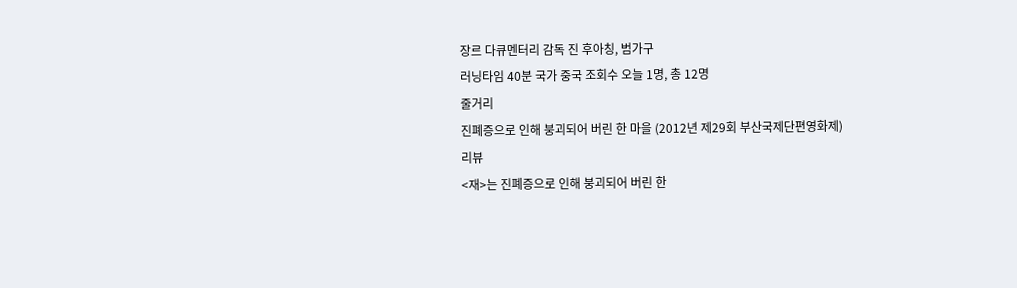장르 다큐멘터리 감독 진 후아칭, 범가구
러닝타임 40분 국가 중국 조회수 오늘 1명, 총 12명
줄거리
진폐증으로 인해 붕괴되어 버린 한 마을 (2012년 제29회 부산국제단편영화제)
리뷰
<재>는 진폐증으로 인해 붕괴되어 버린 한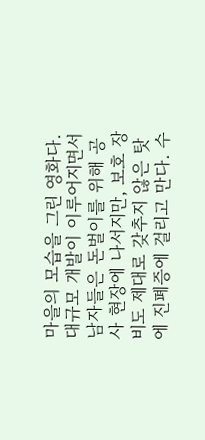마을의 모습을 그린 영화다. 대규모 개발이 이루어지면서 남자들은 돈벌이를 위해 공사 현장에 나서지만, 보호 장비도 제대로 갖추지 않은 탓에 진폐증에 걸리고 만다. 수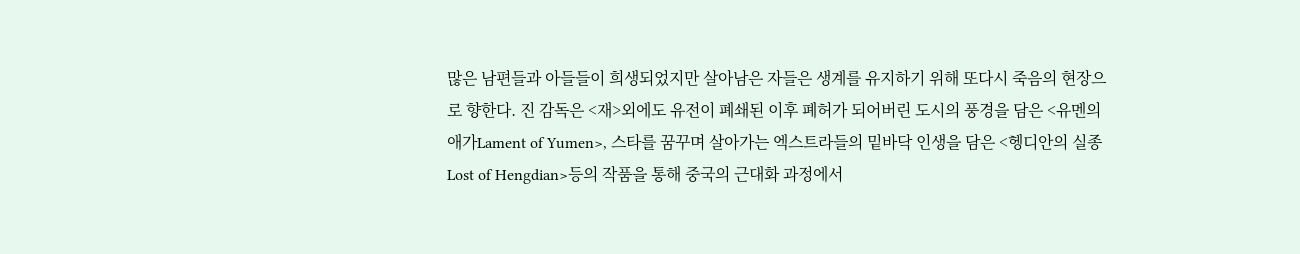많은 남편들과 아들들이 희생되었지만 살아남은 자들은 생계를 유지하기 위해 또다시 죽음의 현장으로 향한다. 진 감독은 <재>외에도 유전이 폐쇄된 이후 폐허가 되어버린 도시의 풍경을 담은 <유멘의 애가Lament of Yumen>, 스타를 꿈꾸며 살아가는 엑스트라들의 밑바닥 인생을 담은 <헹디안의 실종 Lost of Hengdian>등의 작품을 통해 중국의 근대화 과정에서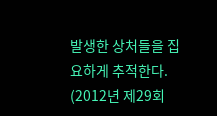발생한 상처들을 집요하게 추적한다.
(2012년 제29회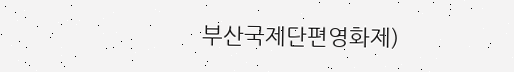부산국제단편영화제)